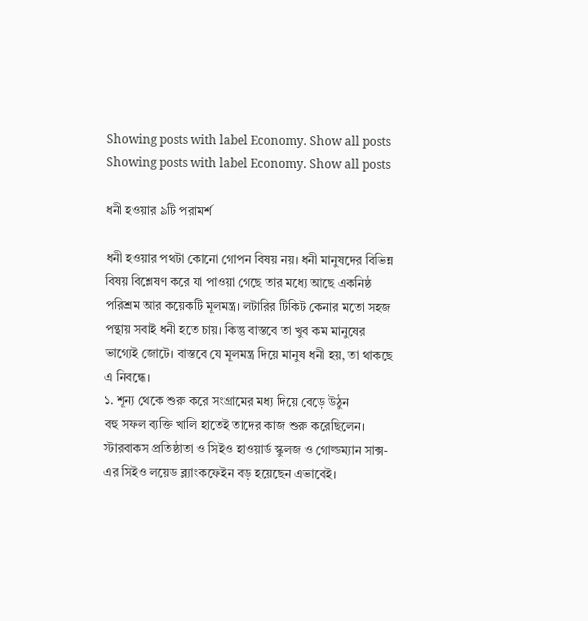Showing posts with label Economy. Show all posts
Showing posts with label Economy. Show all posts

ধনী হওয়ার ৯টি পরামর্শ

ধনী হওয়ার পথটা কোনো গোপন বিষয় নয়। ধনী মানুষদের বিভিন্ন বিষয় বিশ্লেষণ করে যা পাওয়া গেছে তার মধ্যে আছে একনিষ্ঠ পরিশ্রম আর কয়েকটি মূলমন্ত্র। লটারির টিকিট কেনার মতো সহজ পন্থায় সবাই ধনী হতে চায়। কিন্তু বাস্তবে তা খুব কম মানুষের ভাগ্যেই জোটে। বাস্তবে যে মূলমন্ত্র দিয়ে মানুষ ধনী হয়, তা থাকছে এ নিবন্ধে।
১. শূন্য থেকে শুরু করে সংগ্রামের মধ্য দিয়ে বেড়ে উঠুন
বহু সফল ব্যক্তি খালি হাতেই তাদের কাজ শুরু করেছিলেন। স্টারবাকস প্রতিষ্ঠাতা ও সিইও হাওয়ার্ড স্কুলজ ও গোল্ডম্যান সাক্স-এর সিইও লয়েড ব্ল্যাংকফেইন বড় হয়েছেন এভাবেই।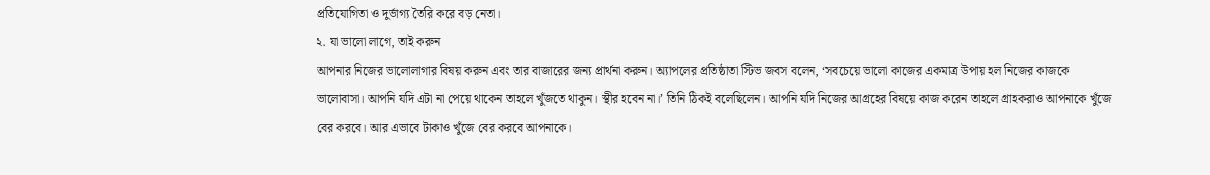প্রতিযোগিতা ও দুর্ভাগ্য তৈরি করে বড় নেতা।
২. যা ভালো লাগে, তাই করুন
আপনার নিজের ভালোলাগার বিষয় করুন এবং তার বাজারের জন্য প্রার্থনা করুন। অ্যাপলের প্রতিষ্ঠাতা স্টিভ জবস বলেন, ‘সবচেয়ে ভালো কাজের একমাত্র উপায় হল নিজের কাজকে ভালোবাসা। আপনি যদি এটা না পেয়ে থাকেন তাহলে খুঁজতে থাকুন। স্থীর হবেন না।’ তিনি ঠিকই বলেছিলেন। আপনি যদি নিজের আগ্রহের বিষয়ে কাজ করেন তাহলে গ্রাহকরাও আপনাকে খুঁজে বের করবে। আর এভাবে টাকাও খুঁজে বের করবে আপনাকে।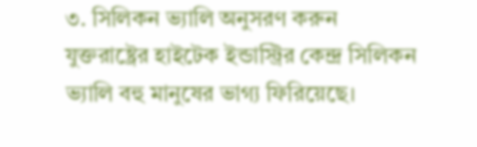৩. সিলিকন ভ্যালি অনুসরণ করুন
যুক্তরাষ্ট্রের হাইটেক ইন্ডাস্ট্রির কেন্দ্র সিলিকন ভ্যালি বহু মানুষের ভাগ্য ফিরিয়েছে।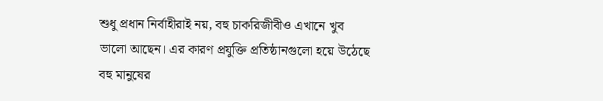শুধু প্রধান নির্বাহীরাই নয়, বহু চাকরিজীবীও এখানে খুব ভালো আছেন। এর কারণ প্রযুক্তি প্রতিষ্ঠানগুলো হয়ে উঠেছে বহু মানুষের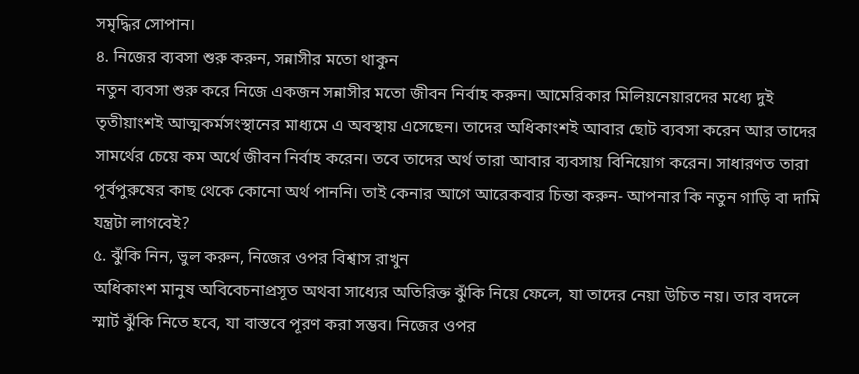সমৃদ্ধির সোপান।
৪. নিজের ব্যবসা শুরু করুন, সন্নাসীর মতো থাকুন
নতুন ব্যবসা শুরু করে নিজে একজন সন্নাসীর মতো জীবন নির্বাহ করুন। আমেরিকার মিলিয়নেয়ারদের মধ্যে দুই তৃতীয়াংশই আত্মকর্মসংস্থানের মাধ্যমে এ অবস্থায় এসেছেন। তাদের অধিকাংশই আবার ছোট ব্যবসা করেন আর তাদের সামর্থের চেয়ে কম অর্থে জীবন নির্বাহ করেন। তবে তাদের অর্থ তারা আবার ব্যবসায় বিনিয়োগ করেন। সাধারণত তারা পূর্বপুরুষের কাছ থেকে কোনো অর্থ পাননি। তাই কেনার আগে আরেকবার চিন্তা করুন- আপনার কি নতুন গাড়ি বা দামি যন্ত্রটা লাগবেই?
৫. ঝুঁকি নিন, ভুল করুন, নিজের ওপর বিশ্বাস রাখুন
অধিকাংশ মানুষ অবিবেচনাপ্রসূত অথবা সাধ্যের অতিরিক্ত ঝুঁকি নিয়ে ফেলে, যা তাদের নেয়া উচিত নয়। তার বদলে স্মার্ট ঝুঁকি নিতে হবে, যা বাস্তবে পূরণ করা সম্ভব। নিজের ওপর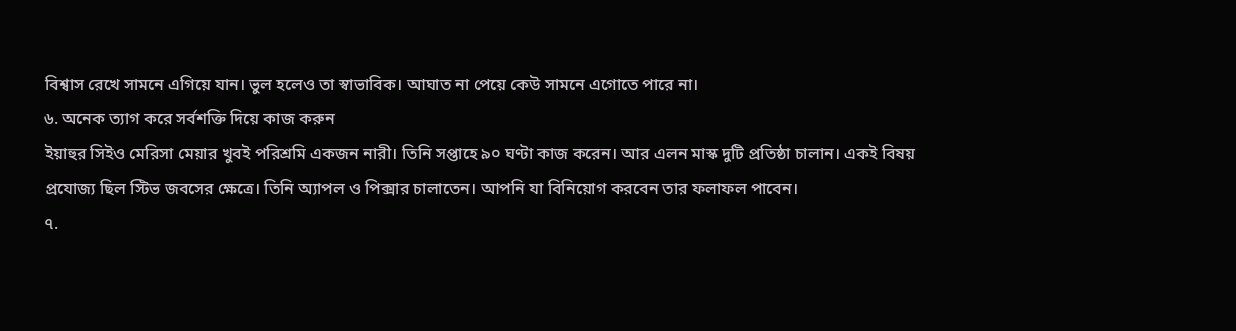বিশ্বাস রেখে সামনে এগিয়ে যান। ভুল হলেও তা স্বাভাবিক। আঘাত না পেয়ে কেউ সামনে এগোতে পারে না।
৬. অনেক ত্যাগ করে সর্বশক্তি দিয়ে কাজ করুন
ইয়াহুর সিইও মেরিসা মেয়ার খুবই পরিশ্রমি একজন নারী। তিনি সপ্তাহে ৯০ ঘণ্টা কাজ করেন। আর এলন মাস্ক দুটি প্রতিষ্ঠা চালান। একই বিষয় প্রযোজ্য ছিল স্টিভ জবসের ক্ষেত্রে। তিনি অ্যাপল ও পিক্সার চালাতেন। আপনি যা বিনিয়োগ করবেন তার ফলাফল পাবেন।
৭.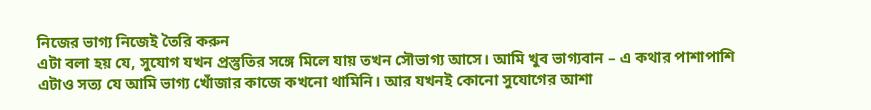নিজের ভাগ্য নিজেই তৈরি করুন
এটা বলা হয় যে, সুযোগ যখন প্রস্তুতির সঙ্গে মিলে যায় তখন সৌভাগ্য আসে। আমি খুব ভাগ্যবান – এ কথার পাশাপাশি এটাও সত্য যে আমি ভাগ্য খোঁজার কাজে কখনো থামিনি। আর যখনই কোনো সুযোগের আশা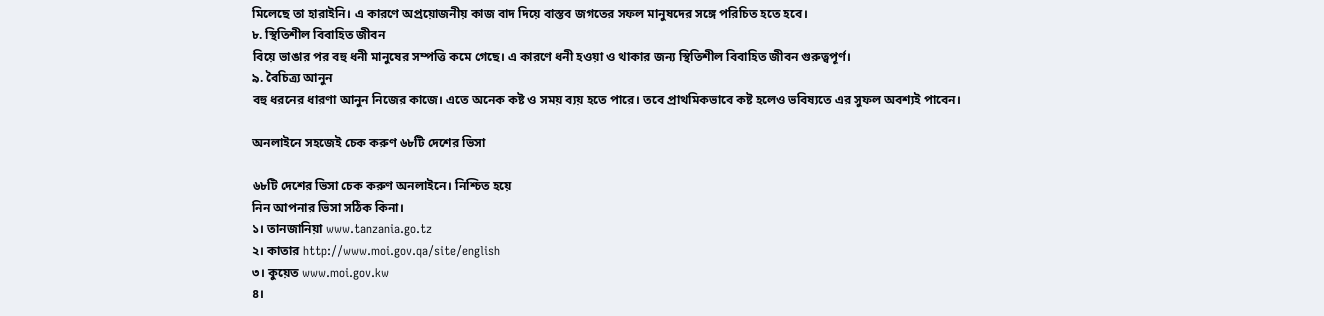মিলেছে তা হারাইনি। এ কারণে অপ্রয়োজনীয় কাজ বাদ দিয়ে বাস্তব জগতের সফল মানুষদের সঙ্গে পরিচিত হতে হবে।
৮. স্থিতিশীল বিবাহিত জীবন
বিয়ে ভাঙার পর বহু ধনী মানুষের সম্পত্তি কমে গেছে। এ কারণে ধনী হওয়া ও থাকার জন্য স্থিতিশীল বিবাহিত জীবন গুরুত্বপূর্ণ।
৯. বৈচিত্র্য আনুন
বহু ধরনের ধারণা আনুন নিজের কাজে। এতে অনেক কষ্ট ও সময় ব্যয় হতে পারে। তবে প্রাথমিকভাবে কষ্ট হলেও ভবিষ্যতে এর সুফল অবশ্যই পাবেন।

অনলাইনে সহজেই চেক করুণ ৬৮টি দেশের ভিসা

৬৮টি দেশের ভিসা চেক করুণ অনলাইনে। নিশ্চিত হয়ে
নিন আপনার ভিসা সঠিক কিনা।
১। তানজানিয়া www.tanzania.go.tz
২। কাতার http://www.moi.gov.qa/site/english
৩। কুয়েত www.moi.gov.kw
৪।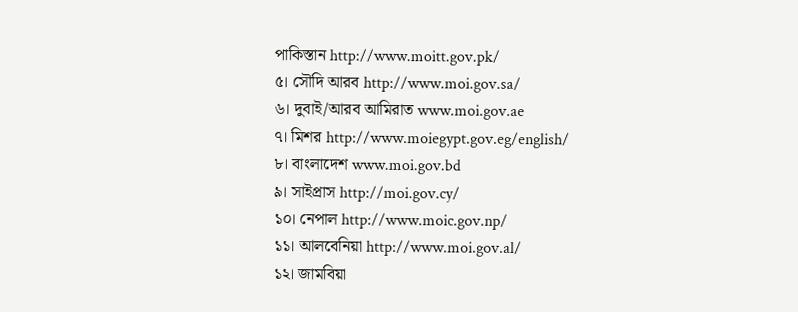পাকিস্তান http://www.moitt.gov.pk/
৫। সৌদি আরব http://www.moi.gov.sa/
৬। দুবাই/আরব আমিরাত www.moi.gov.ae
৭। মিশর http://www.moiegypt.gov.eg/english/
৮। বাংলাদেশ www.moi.gov.bd
৯। সাইপ্রাস http://moi.gov.cy/
১০। নেপাল http://www.moic.gov.np/
১১। আলবেনিয়া http://www.moi.gov.al/
১২। জামবিয়া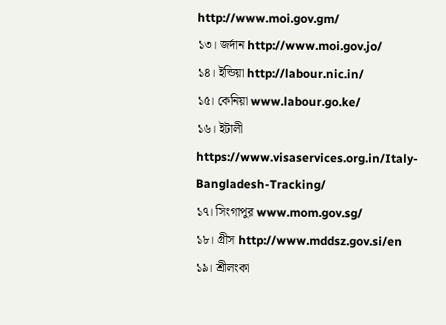http://www.moi.gov.gm/
১৩। জর্দান http://www.moi.gov.jo/
১৪। ইন্ডিয়া http://labour.nic.in/
১৫। কেনিয়া www.labour.go.ke/
১৬। ইটালী https://www.visaservices.org.in/Italy-Bangladesh-Tracking/
১৭। সিংগাপুর www.mom.gov.sg/
১৮। গ্রীস http://www.mddsz.gov.si/en
১৯। শ্রীলংকা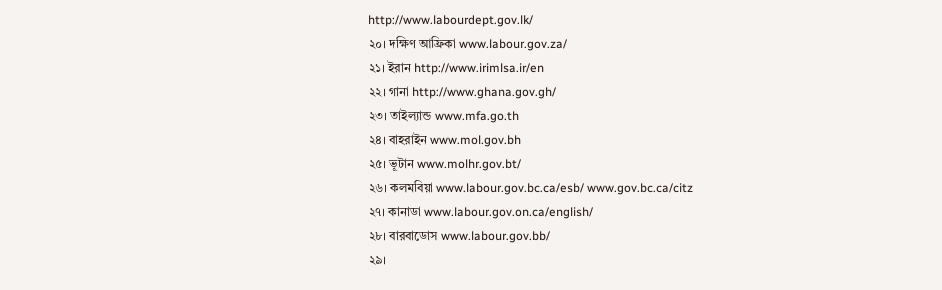http://www.labourdept.gov.lk/
২০। দক্ষিণ আফ্রিকা www.labour.gov.za/
২১। ইরান http://www.irimlsa.ir/en
২২। গানা http://www.ghana.gov.gh/
২৩। তাইল্যান্ড www.mfa.go.th
২৪। বাহরাইন www.mol.gov.bh
২৫। ভূটান www.molhr.gov.bt/
২৬। কলমবিয়া www.labour.gov.bc.ca/esb/ www.gov.bc.ca/citz
২৭। কানাডা www.labour.gov.on.ca/english/
২৮। বারবাডোস www.labour.gov.bb/
২৯।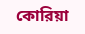কোরিয়া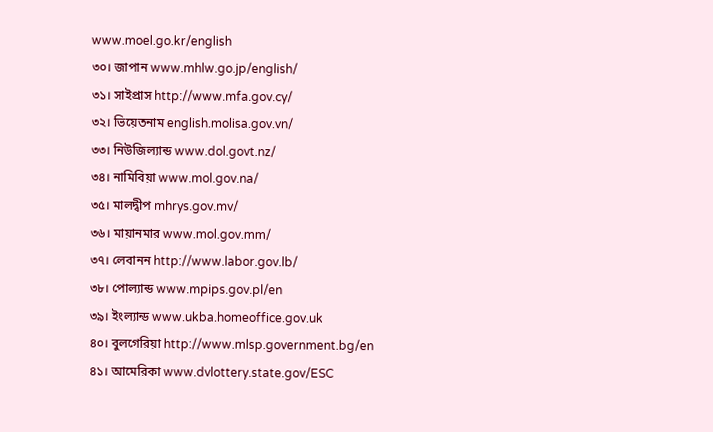www.moel.go.kr/english
৩০। জাপান www.mhlw.go.jp/english/
৩১। সাইপ্রাস http://www.mfa.gov.cy/
৩২। ভিয়েতনাম english.molisa.gov.vn/
৩৩। নিউজিল্যান্ড www.dol.govt.nz/
৩৪। নামিবিয়া www.mol.gov.na/
৩৫। মালদ্বীপ mhrys.gov.mv/
৩৬। মায়ানমার www.mol.gov.mm/
৩৭। লেবানন http://www.labor.gov.lb/
৩৮। পোল্যান্ড www.mpips.gov.pl/en
৩৯। ইংল্যান্ড www.ukba.homeoffice.gov.uk
৪০। বুলগেরিয়া http://www.mlsp.government.bg/en
৪১। আমেরিকা www.dvlottery.state.gov/ESC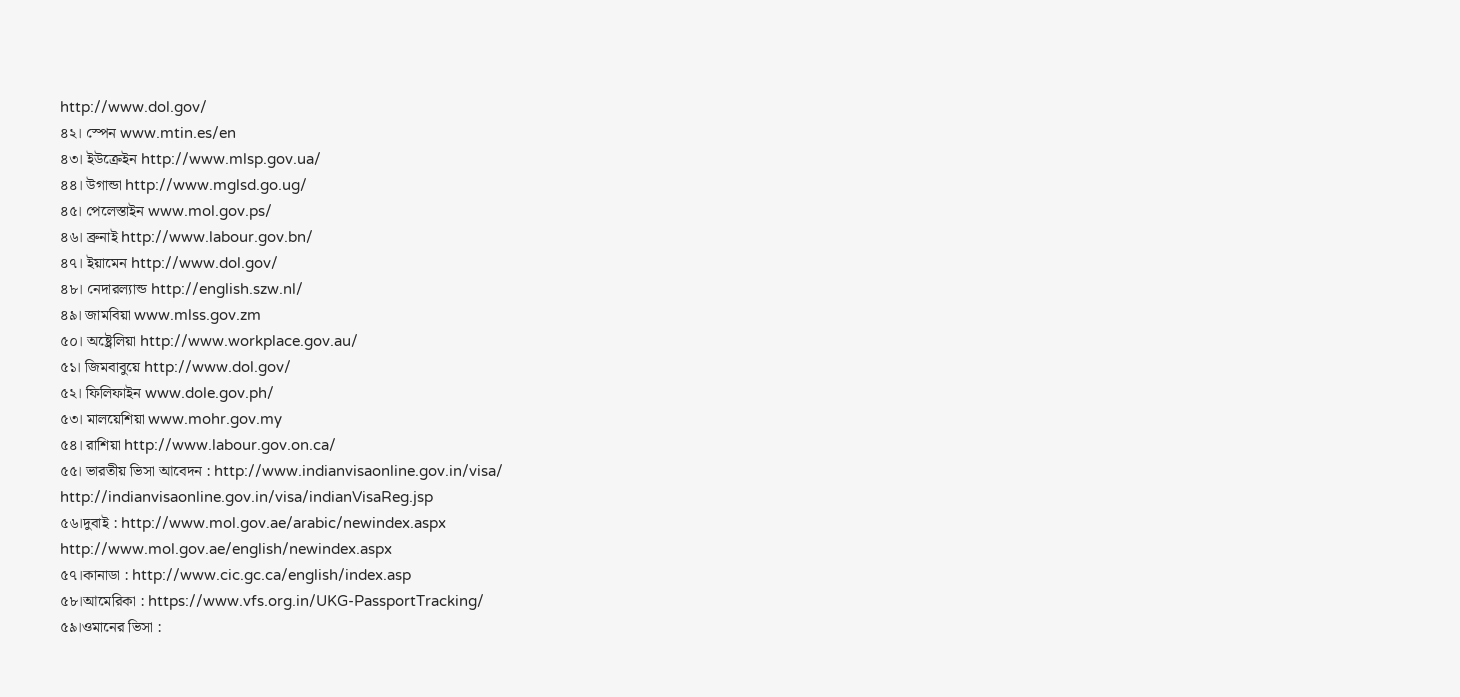http://www.dol.gov/
৪২। স্পেন www.mtin.es/en
৪৩। ইউক্রেইন http://www.mlsp.gov.ua/
৪৪। উগান্ডা http://www.mglsd.go.ug/
৪৫। পেলেস্তাইন www.mol.gov.ps/
৪৬। ব্রুনাই http://www.labour.gov.bn/
৪৭। ইয়ামেন http://www.dol.gov/
৪৮। নেদারল্যান্ড http://english.szw.nl/
৪৯। জামবিয়া www.mlss.gov.zm
৫০। অষ্ট্রেলিয়া http://www.workplace.gov.au/
৫১। জিমবাবুয়ে http://www.dol.gov/
৫২। ফিলিফাইন www.dole.gov.ph/
৫৩। মালয়েশিয়া www.mohr.gov.my
৫৪। রাশিয়া http://www.labour.gov.on.ca/
৫৫। ভারতীয় ভিসা আবেদন : http://www.indianvisaonline.gov.in/visa/
http://indianvisaonline.gov.in/visa/indianVisaReg.jsp
৫৬।দুবাই : http://www.mol.gov.ae/arabic/newindex.aspx
http://www.mol.gov.ae/english/newindex.aspx
৫৭।কানাডা : http://www.cic.gc.ca/english/index.asp
৫৮।আমেরিকা : https://www.vfs.org.in/UKG-PassportTracking/
৫৯।ওমানের ভিসা :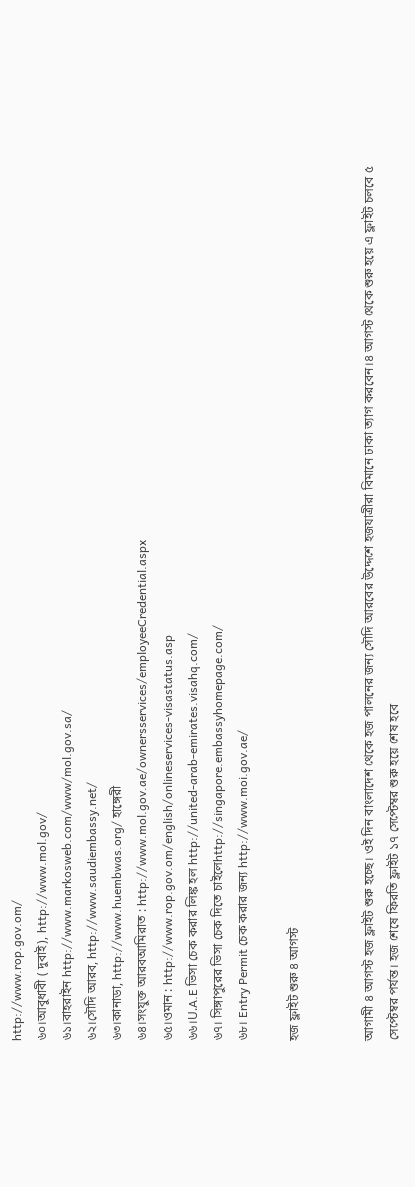http://www.rop.gov.om/
৬০।আবুধাবী ( দুবাই), http://www.mol.gov/
৬১।বাহরাইন http://www.markosweb.com/www/mol.gov.sa/
৬২।সৌদি আরব, http://www.saudiembassy.net/
৬৩।কানাডা, http://www.huembwas.org/ হাঙ্গেরী
৬৪।সংযুক্ত আরবআমিরাত : http://www.mol.gov.ae/ownersservices/employeeCredential.aspx
৬৫।ওমান : http://www.rop.gov.om/english/onlineservices-visastatus.asp
৬৬।U.A.E ভিসা চেক করার লিঙ্ক হল http://united-arab-emirates.visahq.com/
৬৭। সিঙ্গাপুরের ভিসা চেক দিতে চাইলেhttp://singapore.embassyhomepage.com/
৬৮। Entry Permit চেক করার জন্য http://www.moi.gov.ae/

হজ ফ্লাইট শুরু ৪ আগস্ট


আগামী ৪ আগস্ট হজ ফ্লাইট শুরু হচ্ছে। ওই দিন বাংলাদেশ থেকে হজ পালনের জন্য সৌদি আরবের উদ্দেশে হজযাত্রীরা বিমানে ঢাকা ত্যাগ করবেন।৪ আগস্ট থেকে শুরু হয়ে এ ফ্লাইট চলবে ৫ সেপ্টেম্বর পর্যন্ত। হজ শেষে ফিরতি ফ্লাইট ১৭ সেপ্টেম্বর শুরু হয়ে শেষ হবে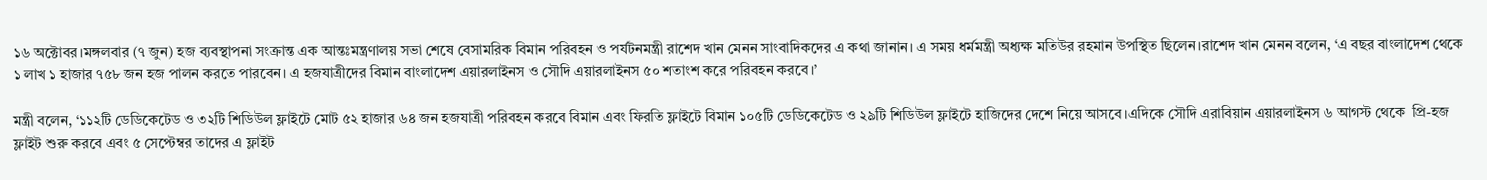১৬ অক্টোবর।মঙ্গলবার (৭ জুন) হজ ব্যবস্থাপনা সংক্রান্ত এক আন্তঃমন্ত্রণালয় সভা শেষে বেসামরিক বিমান পরিবহন ও পর্যটনমন্ত্রী রাশেদ খান মেনন সাংবাদিকদের এ কথা জানান। এ সময় ধর্মমন্ত্রী অধ্যক্ষ মতিউর রহমান উপস্থিত ছিলেন।রাশেদ খান মেনন বলেন, ‘এ বছর বাংলাদেশ থেকে ১ লাখ ১ হাজার ৭৫৮ জন হজ পালন করতে পারবেন। এ হজযাত্রীদের বিমান বাংলাদেশ এয়ারলাইনস ও সৌদি এয়ারলাইনস ৫০ শতাংশ করে পরিবহন করবে।’

মন্ত্রী বলেন, ‘১১২টি ডেডিকেটেড ও ৩২টি শিডিউল ফ্লাইটে মোট ৫২ হাজার ৬৪ জন হজযাত্রী পরিবহন করবে বিমান এবং ফিরতি ফ্লাইটে বিমান ১০৫টি ডেডিকেটেড ও ২৯টি শিডিউল ফ্লাইটে হাজিদের দেশে নিয়ে আসবে।এদিকে সৌদি এরাবিয়ান এয়ারলাইনস ৬ আগস্ট থেকে  প্রি-হজ ফ্লাইট শুরু করবে এবং ৫ সেপ্টেম্বর তাদের এ ফ্লাইট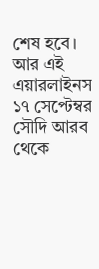শেষ হবে। আর এই এয়ারলাইনস ১৭ সেপ্টেম্বর সৌদি আরব থেকে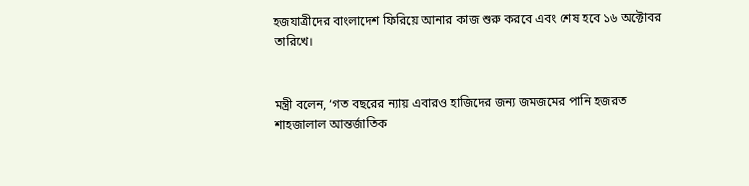হজযাত্রীদের বাংলাদেশ ফিরিয়ে আনার কাজ শুরু করবে এবং শেষ হবে ১৬ অক্টোবর তারিখে।


মন্ত্রী বলেন, ‘গত বছরের ন্যায় এবারও হাজিদের জন্য জমজমের পানি হজরত শাহজালাল আন্তর্জাতিক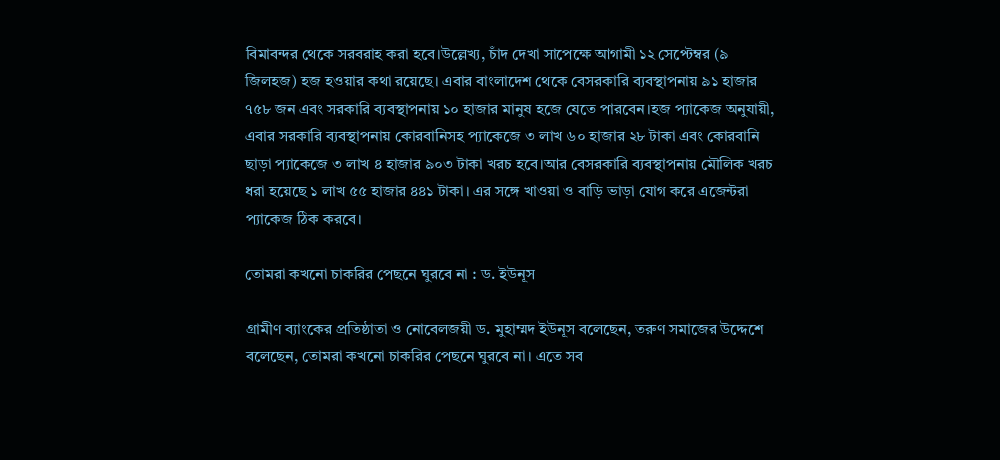বিমাবন্দর থেকে সরবরাহ করা হবে।উল্লেখ্য, চাঁদ দেখা সাপেক্ষে আগামী ১২ সেপ্টেম্বর (৯ জিলহজ) হজ হওয়ার কথা রয়েছে। এবার বাংলাদেশ থেকে বেসরকারি ব্যবস্থাপনায় ৯১ হাজার ৭৫৮ জন এবং সরকারি ব্যবস্থাপনায় ১০ হাজার মানুষ হজে যেতে পারবেন।হজ প্যাকেজ অনুযায়ী, এবার সরকারি ব্যবস্থাপনায় কোরবানিসহ প্যাকেজে ৩ লাখ ৬০ হাজার ২৮ টাকা এবং কোরবানি ছাড়া প্যাকেজে ৩ লাখ ৪ হাজার ৯০৩ টাকা খরচ হবে।আর বেসরকারি ব্যবস্থাপনায় মৌলিক খরচ ধরা হয়েছে ১ লাখ ৫৫ হাজার ৪৪১ টাকা। এর সঙ্গে খাওয়া ও বাড়ি ভাড়া যোগ করে এজেন্টরা প্যাকেজ ঠিক করবে।

তোমরা কখনো চাকরির পেছনে ঘুরবে না : ড. ইউনূস

গ্রামীণ ব্যাংকের প্রতিষ্ঠাতা ও নোবেলজয়ী ড. মুহাম্মদ ইউনূস বলেছেন, তরুণ সমাজের উদ্দেশে বলেছেন, তোমরা কখনো চাকরির পেছনে ঘুরবে না। এতে সব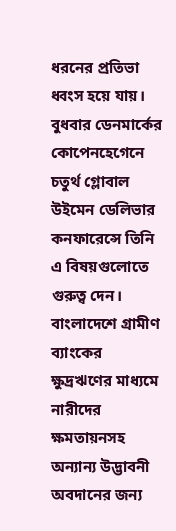ধরনের প্রতিভা ধ্বংস হয়ে যায়।
বুধবার ডেনমার্কের কোপেনহেগেনে চতুর্থ গ্লোবাল উইমেন ডেলিভার কনফারেন্সে তিনি এ বিষয়গুলোতে গুরুত্ব দেন। বাংলাদেশে গ্রামীণ ব্যাংকের ক্ষুদ্রঋণের মাধ্যমে নারীদের ক্ষমতায়নসহ অন্যান্য উদ্ভাবনী অবদানের জন্য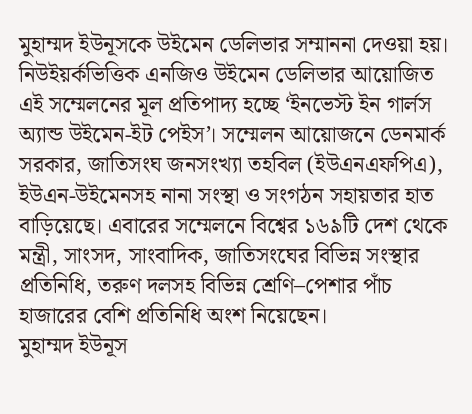মুহাম্মদ ইউনূসকে উইমেন ডেলিভার সম্মাননা দেওয়া হয়। নিউইয়র্কভিত্তিক এনজিও উইমেন ডেলিভার আয়োজিত এই সম্মেলনের মূল প্রতিপাদ্য হচ্ছে ‘ইনভেস্ট ইন গার্লস অ্যান্ড উইমেন-ইট পেইস’। সম্মেলন আয়োজনে ডেনমার্ক সরকার, জাতিসংঘ জনসংখ্যা তহবিল (ইউএনএফপিএ), ইউএন-উইমেনসহ নানা সংস্থা ও সংগঠন সহায়তার হাত বাড়িয়েছে। এবারের সম্মেলনে বিশ্বের ১৬৯টি দেশ থেকে মন্ত্রী, সাংসদ, সাংবাদিক, জাতিসংঘের বিভিন্ন সংস্থার প্রতিনিধি, তরুণ দলসহ বিভিন্ন শ্রেণি–পেশার পাঁচ হাজারের বেশি প্রতিনিধি অংশ নিয়েছেন।
মুহাম্মদ ইউনূস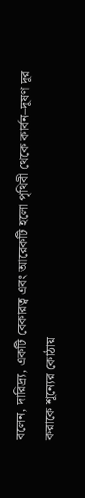বলেন, দারিদ্র্য, একটি বেকারত্ব এবং আরেকটি হলো পৃথিবী থেকে কার্বন–দূষণ দূর করাকে শূন্যের কোঠায়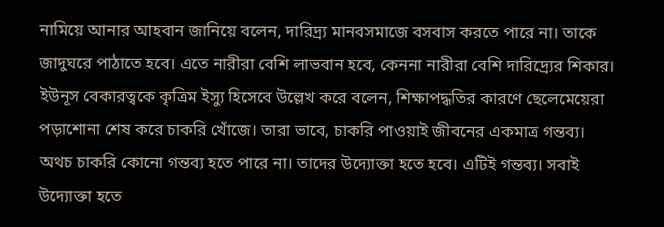নামিয়ে আনার আহবান জানিয়ে বলেন, দারিদ্র্য মানবসমাজে বসবাস করতে পারে না। তাকে জাদুঘরে পাঠাতে হবে। এতে নারীরা বেশি লাভবান হবে, কেননা নারীরা বেশি দারিদ্র্যের শিকার। ইউনূস বেকারত্বকে কৃত্রিম ইস্যু হিসেবে উল্লেখ করে বলেন, শিক্ষাপদ্ধতির কারণে ছেলেমেয়েরা পড়াশোনা শেষ করে চাকরি খোঁজে। তারা ভাবে, চাকরি পাওয়াই জীবনের একমাত্র গন্তব্য। অথচ চাকরি কোনো গন্তব্য হতে পারে না। তাদের উদ্যোক্তা হতে হবে। এটিই গন্তব্য। সবাই উদ্যোক্তা হতে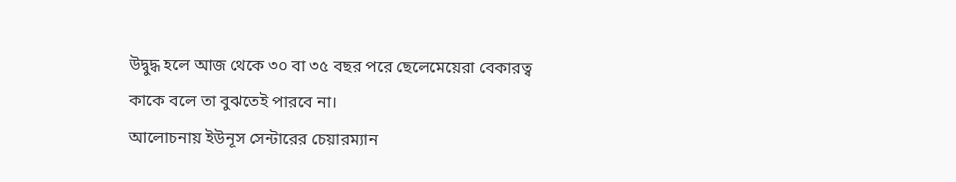উদ্বুদ্ধ হলে আজ থেকে ৩০ বা ৩৫ বছর পরে ছেলেমেয়েরা বেকারত্ব কাকে বলে তা বুঝতেই পারবে না।
আলোচনায় ইউনূস সেন্টারের চেয়ারম্যান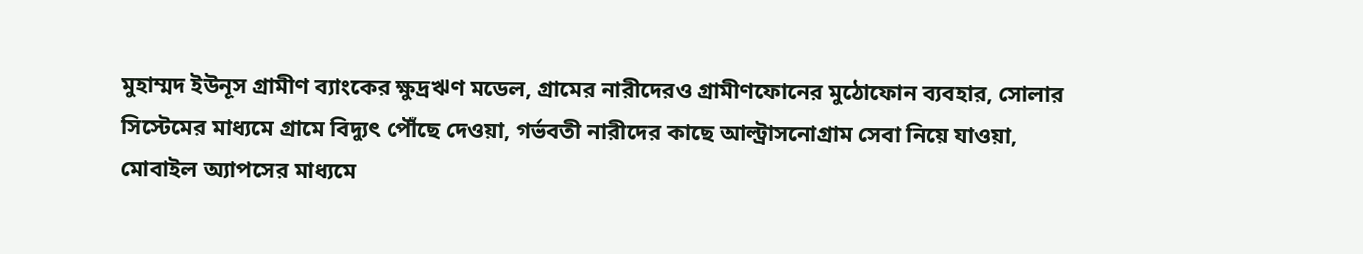মুহাম্মদ ইউনূস গ্রামীণ ব্যাংকের ক্ষুদ্রঋণ মডেল, গ্রামের নারীদেরও গ্রামীণফোনের মুঠোফোন ব্যবহার, সোলার সিস্টেমের মাধ্যমে গ্রামে বিদ্যুৎ পৌঁছে দেওয়া, গর্ভবতী নারীদের কাছে আল্ট্রাসনোগ্রাম সেবা নিয়ে যাওয়া, মোবাইল অ্যাপসের মাধ্যমে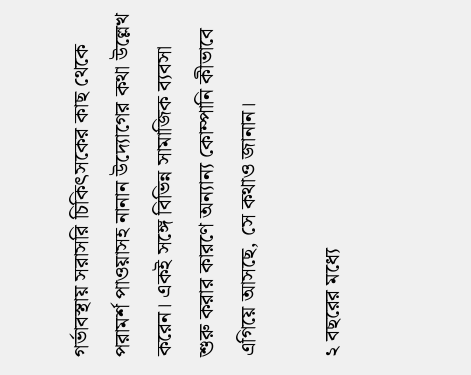গর্ভাবস্থায় সরাসরি চিকিৎসকের কাছ থেকে পরামর্শ পাওয়াসহ নানান উদ্যোগের কথা উল্লেখ করেন। একই সঙ্গে বিভিন্ন সামাজিক ব্যবসা শুরু করার কারণে অন্যান্য কোম্পানি কীভাবে এগিয়ে আসছে, সে কথাও জানান।

২ বছরের মধ্যে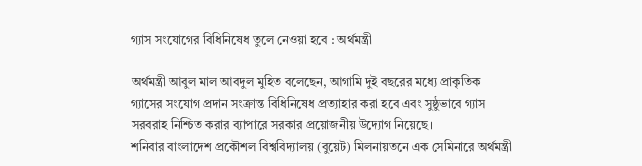গ্যাস সংযোগের বিধিনিষেধ তুলে নেওয়া হবে : অর্থমন্ত্রী

অর্থমন্ত্রী আবুল মাল আবদুল মুহিত বলেছেন, আগামি দুই বছরের মধ্যে প্রাকৃতিক গ্যাসের সংযোগ প্রদান সংক্রান্ত বিধিনিষেধ প্রত্যাহার করা হবে এবং সুষ্ঠুভাবে গ্যাস সরবরাহ নিশ্চিত করার ব্যাপারে সরকার প্রয়োজনীয় উদ্যোগ নিয়েছে।
শনিবার বাংলাদেশ প্রকৌশল বিশ্ববিদ্যালয় (বুয়েট) মিলনায়তনে এক সেমিনারে অর্থমন্ত্রী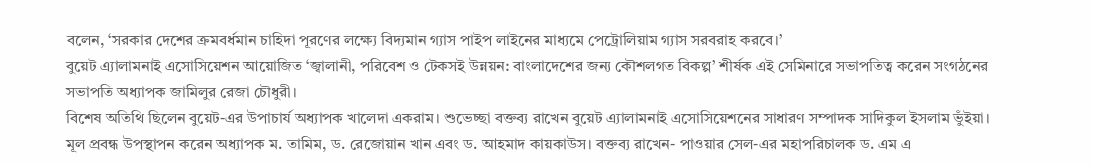বলেন, ‘সরকার দেশের ক্রমবর্ধমান চাহিদা পূরণের লক্ষ্যে বিদ্যমান গ্যাস পাইপ লাইনের মাধ্যমে পেট্রোলিয়াম গ্যাস সরবরাহ করবে।’
বুয়েট এ্যালামনাই এসোসিয়েশন আয়োজিত ‘জ্বালানী, পরিবেশ ও টেকসই উন্নয়ন: বাংলাদেশের জন্য কৌশলগত বিকল্প’ শীর্ষক এই সেমিনারে সভাপতিত্ব করেন সংগঠনের সভাপতি অধ্যাপক জামিলুর রেজা চৌধুরী।
বিশেষ অতিথি ছিলেন বুয়েট-এর উপাচার্য অধ্যাপক খালেদা একরাম। শুভেচ্ছা বক্তব্য রাখেন বুয়েট এ্যালামনাই এসোসিয়েশনের সাধারণ সম্পাদক সাদিকুল ইসলাম ভুঁইয়া।
মূল প্রবন্ধ উপস্থাপন করেন অধ্যাপক ম. তামিম, ড. রেজোয়ান খান এবং ড. আহমাদ কায়কাউস। বক্তব্য রাখেন- পাওয়ার সেল-এর মহাপরিচালক ড. এম এ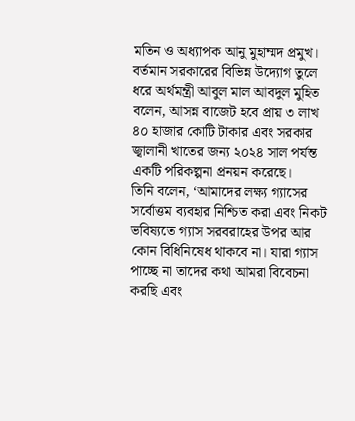মতিন ও অধ্যাপক আনু মুহাম্মদ প্রমুখ।
বর্তমান সরকারের বিভিন্ন উদ্যোগ তুলে ধরে অর্থমন্ত্রী আবুল মাল আবদুল মুহিত বলেন, আসন্ন বাজেট হবে প্রায় ৩ লাখ ৪০ হাজার কোটি টাকার এবং সরকার জ্বালানী খাতের জন্য ২০২৪ সাল পর্যন্ত একটি পরিকল্পনা প্রনয়ন করেছে।
তিনি বলেন, ‘আমাদের লক্ষ্য গ্যাসের সর্বোত্তম ব্যবহার নিশ্চিত করা এবং নিকট ভবিষ্যতে গ্যাস সরবরাহের উপর আর কোন বিধিনিষেধ থাকবে না। যারা গ্যাস পাচ্ছে না তাদের কথা আমরা বিবেচনা করছি এবং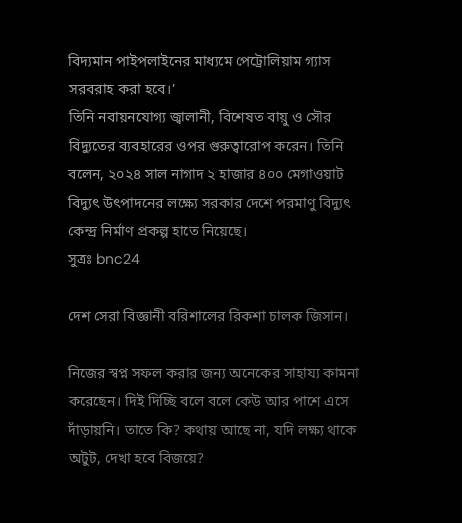বিদ্যমান পাইপলাইনের মাধ্যমে পেট্রোলিয়াম গ্যাস সরবরাহ করা হবে।’
তিনি নবায়নযোগ্য জ্বালানী, বিশেষত বায়ু ও সৌর বিদ্যুতের ব্যবহারের ওপর গুরুত্বারোপ করেন। তিনি বলেন, ২০২৪ সাল নাগাদ ২ হাজার ৪০০ মেগাওয়াট বিদ্যুৎ উৎপাদনের লক্ষ্যে সরকার দেশে পরমাণু বিদ্যুৎ কেন্দ্র নির্মাণ প্রকল্প হাতে নিয়েছে।
সুত্রঃ bnc24

দেশ সেরা বিজ্ঞানী বরিশালের রিকশা চালক জিসান।

নিজের স্বপ্ন সফল করার জন্য অনেকের সাহায্য কামনা করেছেন। দিই দিচ্ছি বলে বলে কেউ আর পাশে এসে দাঁড়ায়নি। তাতে কি? কথায় আছে না, যদি লক্ষ্য থাকে অটুট, দেখা হবে বিজয়ে?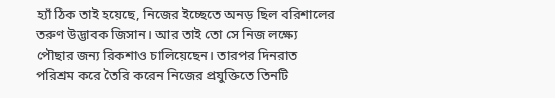হ্যাঁ ঠিক তাই হয়েছে, নিজের ইচ্ছেতে অনড় ছিল বরিশালের তরুণ উদ্ভাবক জিসান। আর তাই তো সে নিজ লক্ষ্যে পৌছার জন্য রিকশাও চালিয়েছেন। তারপর দিনরাত পরিশ্রম করে তৈরি করেন নিজের প্রযুক্তিতে তিনটি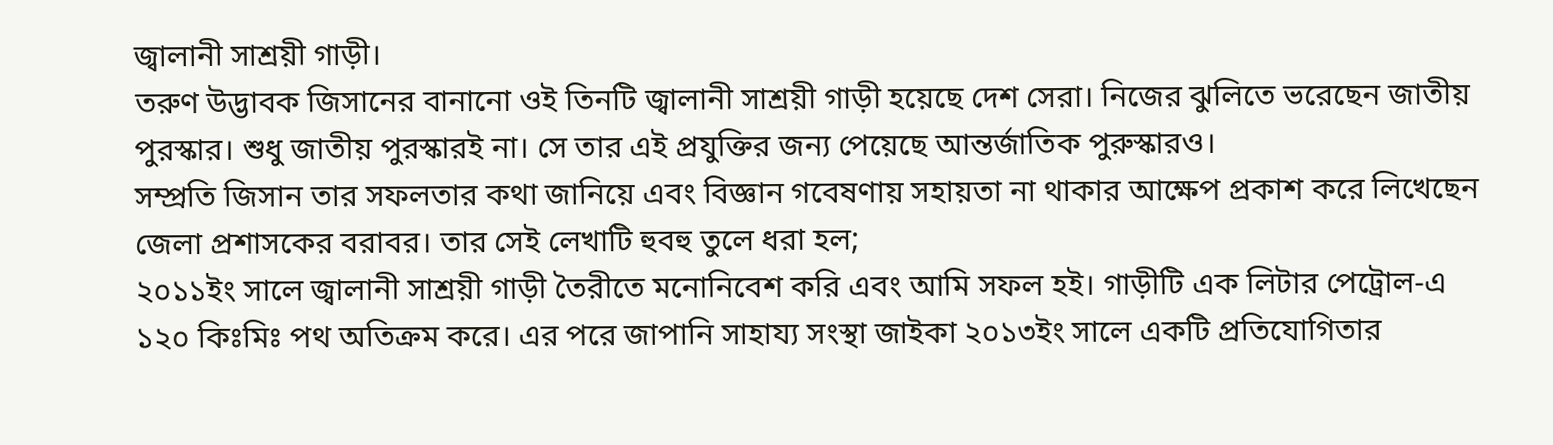জ্বালানী সাশ্রয়ী গাড়ী।
তরুণ উদ্ভাবক জিসানের বানানো ওই তিনটি জ্বালানী সাশ্রয়ী গাড়ী হয়েছে দেশ সেরা। নিজের ঝুলিতে ভরেছেন জাতীয় পুরস্কার। শুধু জাতীয় পুরস্কারই না। সে তার এই প্রযুক্তির জন্য পেয়েছে আন্তর্জাতিক পুরুস্কারও।
সম্প্রতি জিসান তার সফলতার কথা জানিয়ে এবং বিজ্ঞান গবেষণায় সহায়তা না থাকার আক্ষেপ প্রকাশ করে লিখেছেন জেলা প্রশাসকের বরাবর। তার সেই লেখাটি হুবহু তুলে ধরা হল;
২০১১ইং সালে জ্বালানী সাশ্রয়ী গাড়ী তৈরীতে মনোনিবেশ করি এবং আমি সফল হই। গাড়ীটি এক লিটার পেট্রোল-এ ১২০ কিঃমিঃ পথ অতিক্রম করে। এর পরে জাপানি সাহায্য সংস্থা জাইকা ২০১৩ইং সালে একটি প্রতিযোগিতার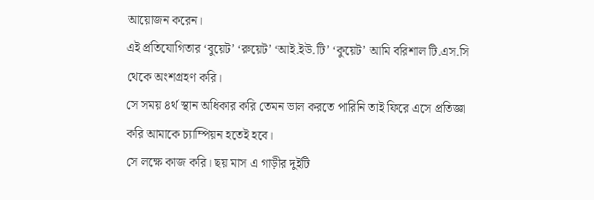আয়োজন করেন।
এই প্রতিযোগিতার ‘বুয়েট’ ‘রুয়েট’ ‘আই.ইউ.টি’ ‘কুয়েট’ আমি বরিশাল টি.এস.সি থেকে অংশগ্রহণ করি।
সে সময় ৪র্থ স্থান অধিকার করি তেমন ভাল করতে পারিনি তাই ফিরে এসে প্রতিজ্ঞা করি আমাকে চ্যাম্পিয়ন হতেই হবে।
সে লক্ষে কাজ করি। ছয় মাস এ গাড়ীর দুইটি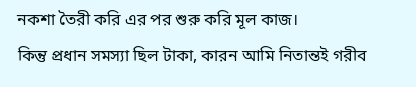নকশা তৈরী করি এর পর শুরু করি মূল কাজ।
কিন্তু প্রধান সমস্যা ছিল টাকা, কারন আমি নিতান্তই গরীব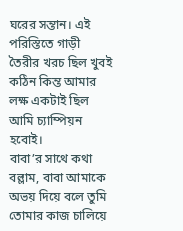ঘরের সন্তান। এই পরিস্তিতে গাড়ী তৈরীর খরচ ছিল খুবই কঠিন কিন্ত আমার লক্ষ একটাই ছিল আমি চ্যাম্পিয়ন হবোই।
বাবা’র সাথে কথা বল্লাম, বাবা আমাকে অভয় দিয়ে বলে তুমি তোমার কাজ চালিয়ে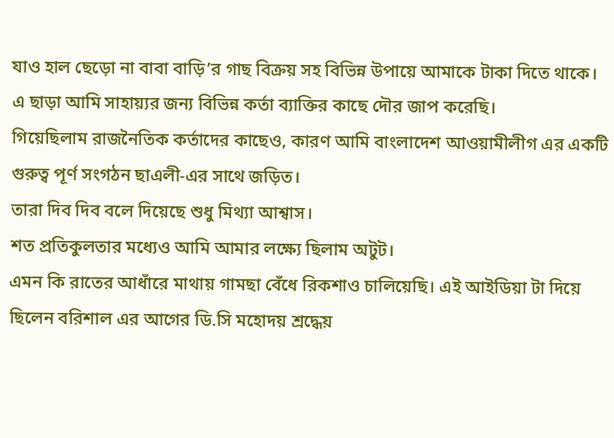যাও হাল ছেড়ো না বাবা বাড়ি’র গাছ বিক্রয় সহ বিভিন্ন উপায়ে আমাকে টাকা দিতে থাকে। এ ছাড়া আমি সাহায়্যর জন্য বিভিন্ন কর্তা ব্যাক্তির কাছে দৌর জাপ করেছি।
গিয়েছিলাম রাজনৈতিক কর্তাদের কাছেও, কারণ আমি বাংলাদেশ আওয়ামীলীগ এর একটি গুরুত্ব পূর্ণ সংগঠন ছাএলী-এর সাথে জড়িত।
তারা দিব দিব বলে দিয়েছে শুধু মিথ্যা আশ্বাস।
শত প্রতিকুলতার মধ্যেও আমি আমার লক্ষ্যে ছিলাম অটুট।
এমন কি রাতের আধাঁরে মাথায় গামছা বেঁধে রিকশাও চালিয়েছি। এই আইডিয়া টা দিয়ে ছিলেন বরিশাল এর আগের ডি.সি মহোদয় শ্রদ্ধেয়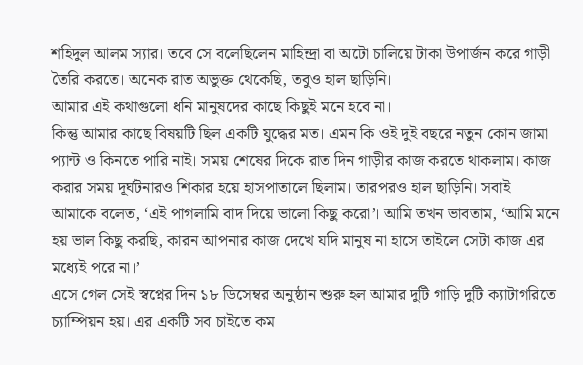শহিদুল আলম স্যার। তবে সে বলেছিলেন মাহিন্দ্রা বা অটো চালিয়ে টাকা উপার্জন করে গাড়ী তৈরি করতে। অনেক রাত অভুক্ত থেকেছি, তবুও হাল ছাড়িনি।
আমার এই কথাগুলো ধনি মানুষদের কাছে কিছুই মনে হবে না।
কিন্তু আমার কাছে বিষয়টি ছিল একটি যুদ্ধের মত। এমন কি ওই দুই বছরে নতুন কোন জামা প্যান্ট ও কিনতে পারি নাই। সময় শেষের দিকে রাত দিন গাড়ীর কাজ করতে থাকলাম। কাজ করার সময় দূর্ঘটনারও শিকার হয়ে হাসপাতালে ছিলাম। তারপরও হাল ছাড়িনি। সবাই আমাকে বলেত, ‘এই পাগলামি বাদ দিয়ে ভালো কিছু করো’। আমি তখন ভাবতাম, ‘আমি মনে হয় ভাল কিছু করছি, কারন আপনার কাজ দেখে যদি মানুষ না হাসে তাইলে সেটা কাজ এর মধ্যেই পরে না।’
এসে গেল সেই স্বপ্নের দিন ১৮ ডিসেম্বর অনুষ্ঠান শুরু হল আমার দুটি গাড়ি দুটি ক্যাটাগরিতে চ্যাম্পিয়ন হয়। এর একটি সব চাইতে কম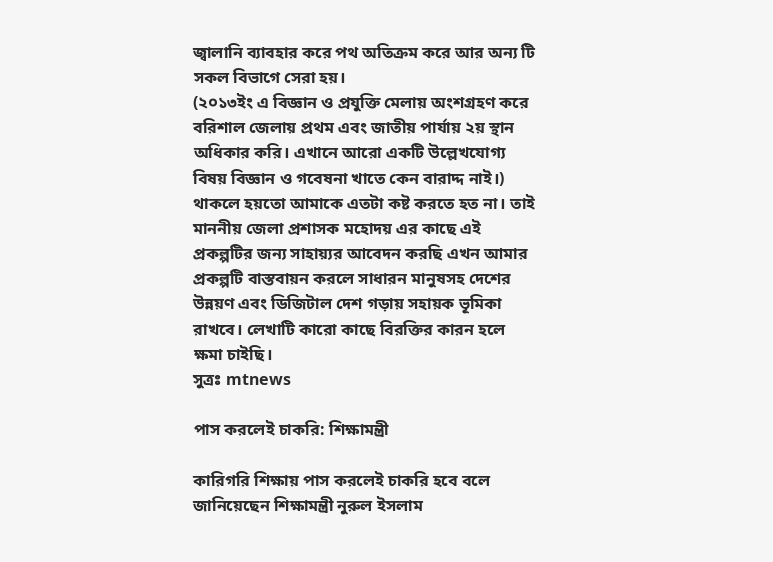জ্বালানি ব্যাবহার করে পথ অতিক্রম করে আর অন্য টি সকল বিভাগে সেরা হয়।
(২০১৩ইং এ বিজ্ঞান ও প্রযুক্তি মেলায় অংশগ্রহণ করে বরিশাল জেলায় প্রথম এবং জাতীয় পার্যায় ২য় স্থান অধিকার করি। এখানে আরো একটি উল্লেখযোগ্য বিষয় বিজ্ঞান ও গবেষনা খাতে কেন বারাদ্দ নাই।)
থাকলে হয়তো আমাকে এতটা কষ্ট করতে হত না। তাই মাননীয় জেলা প্রশাসক মহোদয় এর কাছে এই প্রকল্পটির জন্য সাহায়্যর আবেদন করছি এখন আমার প্রকল্পটি বাস্তবায়ন করলে সাধারন মানুষসহ দেশের উন্নয়ণ এবং ডিজিটাল দেশ গড়ায় সহায়ক ভূমিকা রাখবে। লেখাটি কারো কাছে বিরক্তির কারন হলে ক্ষমা চাইছি।
সুত্রঃ mtnews

পাস করলেই চাকরি: শিক্ষামন্ত্রী

কারিগরি শিক্ষায় পাস করলেই চাকরি হবে বলে জানিয়েছেন শিক্ষামন্ত্রী নুরুল ইসলাম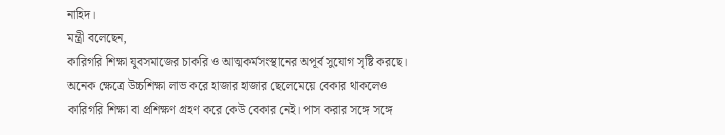নাহিদ।
মন্ত্রী বলেছেন,
কারিগরি শিক্ষা যুবসমাজের চাকরি ও আত্মকর্মসংস্থানের অপূর্ব সুযোগ সৃষ্টি করছে। অনেক ক্ষেত্রে উচ্চশিক্ষা লাভ করে হাজার হাজার ছেলেমেয়ে বেকার থাকলেও কারিগরি শিক্ষা বা প্রশিক্ষণ গ্রহণ করে কেউ বেকার নেই। পাস করার সঙ্গে সঙ্গে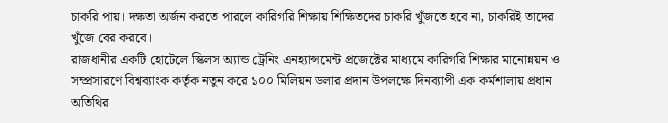চাকরি পায়। দক্ষতা অর্জন করতে পারলে কারিগরি শিক্ষায় শিক্ষিতদের চাকরি খুঁজতে হবে না, চাকরিই তাদের খুঁজে বের করবে।
রাজধানীর একটি হোটেলে স্কিলস অ্যান্ড ট্রেনিং এনহ্যান্সমেন্ট প্রজেক্টের মাধ্যমে কারিগরি শিক্ষার মানোন্নয়ন ও সম্প্রসারণে বিশ্বব্যাংক কর্তৃক নতুন করে ১০০ মিলিয়ন ডলার প্রদান উপলক্ষে দিনব্যাপী এক কর্মশালায় প্রধান অতিথির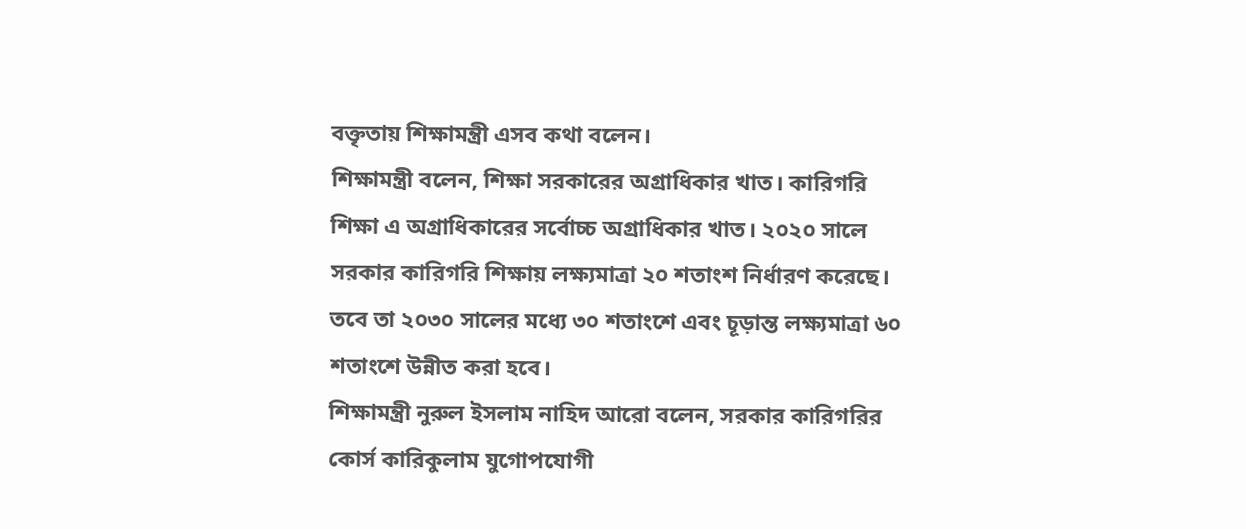বক্তৃতায় শিক্ষামন্ত্রী এসব কথা বলেন।
শিক্ষামন্ত্রী বলেন, শিক্ষা সরকারের অগ্রাধিকার খাত। কারিগরি শিক্ষা এ অগ্রাধিকারের সর্বোচ্চ অগ্রাধিকার খাত। ২০২০ সালে সরকার কারিগরি শিক্ষায় লক্ষ্যমাত্রা ২০ শতাংশ নির্ধারণ করেছে। তবে তা ২০৩০ সালের মধ্যে ৩০ শতাংশে এবং চূড়ান্ত লক্ষ্যমাত্রা ৬০ শতাংশে উন্নীত করা হবে।
শিক্ষামন্ত্রী নুরুল ইসলাম নাহিদ আরো বলেন, সরকার কারিগরির কোর্স কারিকুলাম যুগোপযোগী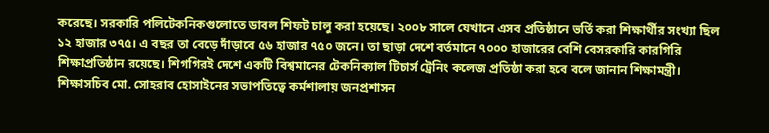করেছে। সরকারি পলিটেকনিকগুলোতে ডাবল শিফট চালু করা হয়েছে। ২০০৮ সালে যেখানে এসব প্রতিষ্ঠানে ভর্তি করা শিক্ষার্থীর সংখ্যা ছিল ১২ হাজার ৩৭৫। এ বছর তা বেড়ে দাঁড়াবে ৫৬ হাজার ৭৫০ জনে। তা ছাড়া দেশে বর্তমানে ৭০০০ হাজারের বেশি বেসরকারি কারগিরি শিক্ষাপ্রতিষ্ঠান রয়েছে। শিগগিরই দেশে একটি বিশ্বমানের টেকনিক্যাল টিচার্স ট্রেনিং কলেজ প্রতিষ্ঠা করা হবে বলে জানান শিক্ষামন্ত্রী।
শিক্ষাসচিব মো. সোহরাব হোসাইনের সভাপতিত্বে কর্মশালায় জনপ্রশাসন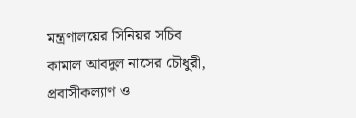মন্ত্রণালয়ের সিনিয়র সচিব কামাল আবদুল নাসের চৌধুরী, প্রবাসীকল্যাণ ও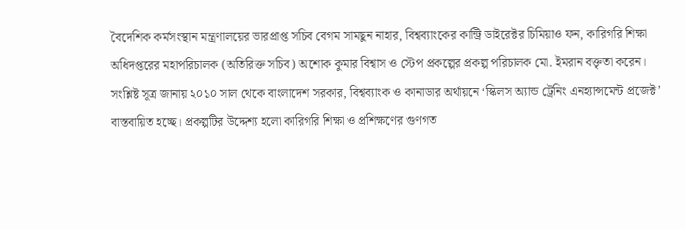বৈদেশিক কর্মসংস্থান মন্ত্রণালয়ের ভারপ্রাপ্ত সচিব বেগম সামছুন নাহার, বিশ্বব্যাংকের কান্ট্রি ডাইরেক্টর চিমিয়াও ফন, কারিগরি শিক্ষা অধিদপ্তরের মহাপরিচালক (অতিরিক্ত সচিব) অশোক কুমার বিশ্বাস ও স্টেপ প্রকল্পের প্রকল্প পরিচালক মো. ইমরান বক্তৃতা করেন।
সংশ্লিষ্ট সূত্র জানায় ২০১০ সাল থেকে বাংলাদেশ সরকার, বিশ্বব্যাংক ও কানাডার অর্থায়নে ‘স্কিলস অ্যান্ড ট্রেনিং এনহ্যান্সমেন্ট প্রজেক্ট’ বাস্তবায়িত হচ্ছে। প্রকল্পটির উদ্দেশ্য হলো কারিগরি শিক্ষা ও প্রশিক্ষণের গুণগত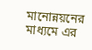মানোন্নয়নের মাধ্যমে এর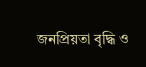জনপ্রিয়তা বৃদ্ধি ও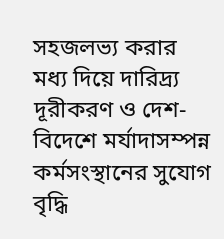সহজলভ্য করার মধ্য দিয়ে দারিদ্র্য দূরীকরণ ও দেশ-বিদেশে মর্যাদাসম্পন্ন কর্মসংস্থানের সুযোগ বৃদ্ধি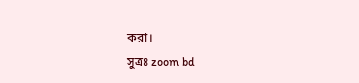করা।
সুত্রঃ zoom bd